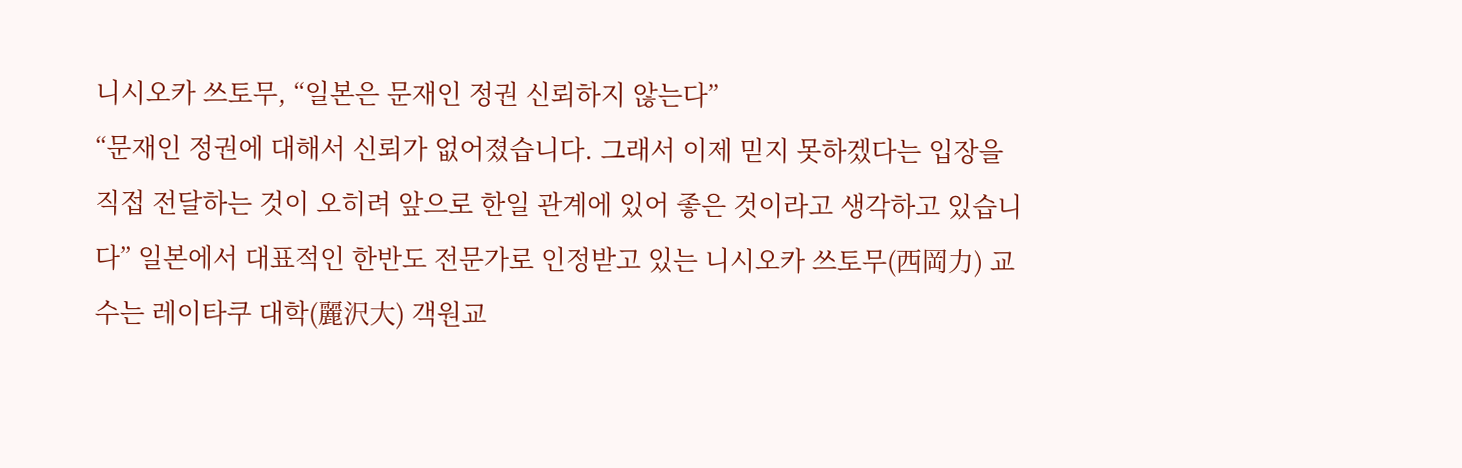니시오카 쓰토무, “일본은 문재인 정권 신뢰하지 않는다”
“문재인 정권에 대해서 신뢰가 없어졌습니다. 그래서 이제 믿지 못하겠다는 입장을 직접 전달하는 것이 오히려 앞으로 한일 관계에 있어 좋은 것이라고 생각하고 있습니다” 일본에서 대표적인 한반도 전문가로 인정받고 있는 니시오카 쓰토무(西岡力) 교수는 레이타쿠 대학(麗沢大) 객원교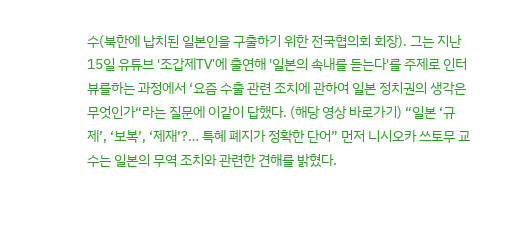수(북한에 납치된 일본인을 구출하기 위한 전국협의회 회장). 그는 지난 15일 유튜브 '조갑제TV'에 출연해 '일본의 속내를 듣는다'를 주제로 인터뷰를하는 과정에서 ‘요즘 수출 관련 조치에 관하여 일본 정치권의 생각은 무엇인가“라는 질문에 이같이 답했다. (해당 영상 바로가기) “일본 ‘규제’, ‘보복’, ‘제재’?… 특혜 폐지가 정확한 단어” 먼저 니시오카 쓰토무 교수는 일본의 무역 조치와 관련한 견해를 밝혔다.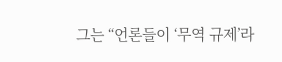그는 “언론들이 ‘무역 규제’라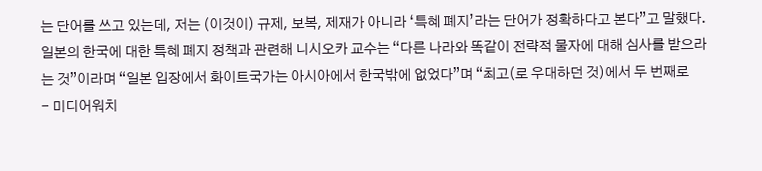는 단어를 쓰고 있는데, 저는 (이것이) 규제, 보복, 제재가 아니라 ‘특혜 폐지’라는 단어가 정확하다고 본다”고 말했다. 일본의 한국에 대한 특혜 폐지 정책과 관련해 니시오카 교수는 “다른 나라와 똑같이 전략적 물자에 대해 심사를 받으라는 것”이라며 “일본 입장에서 화이트국가는 아시아에서 한국밖에 없었다”며 “최고(로 우대하던 것)에서 두 번째로
- 미디어워치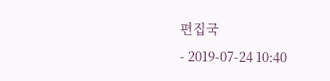편집국
- 2019-07-24 10:40